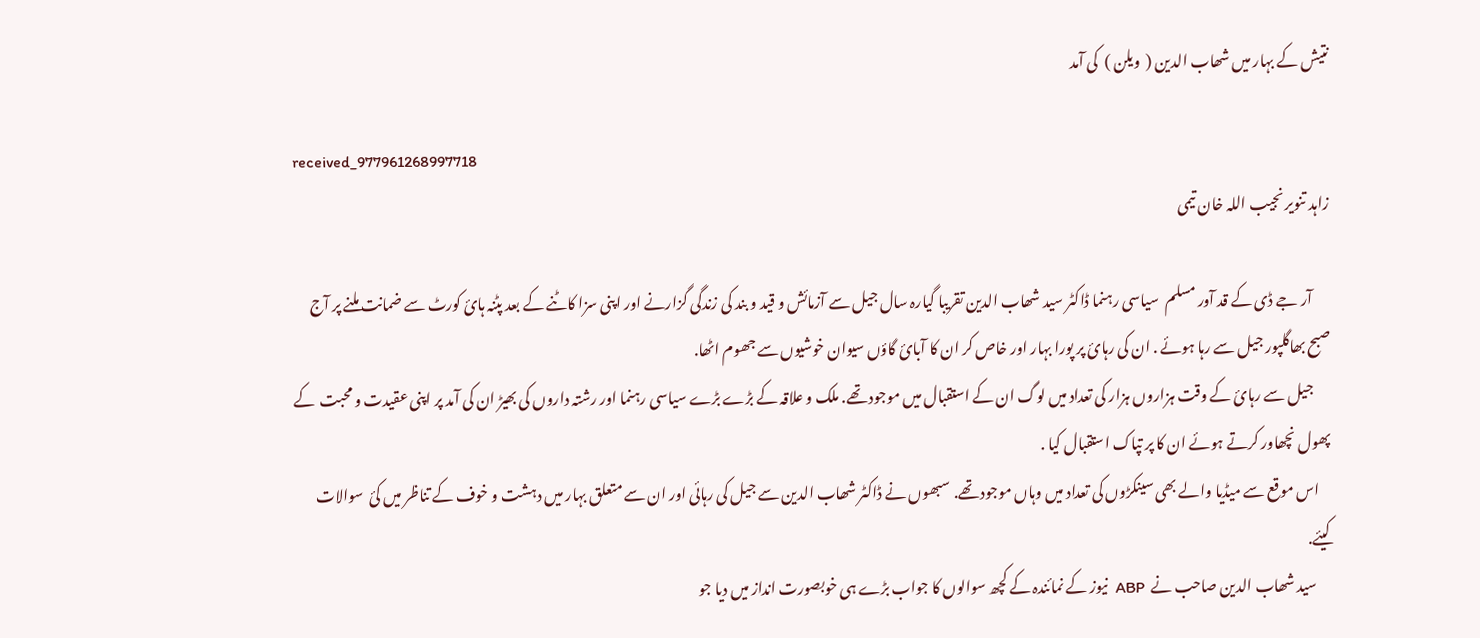نتیش کے بہار میں شھاب الدین (  ویلن )  کی آمد

received_977961268997718
زاہد تنویر نجیب اللہ خان تیمی

      آر جے ڈی کے قد آور مسلم  سیاسی رہنما ڈاکٹر سید شھاب الدین تقریبا گیارہ سال جیل سے آزمائش و قید و بند کی زندگی گزارنے اور اپنی سزا کاٹنے کے بعد پٹنہ ہائ کورٹ سے ضمانت ملنے پر آج صبح بھاگلپور جیل سے رہا ہوئے . ان کی رہائ پر پورا بہار اور خاص کر ان کا آبائ گاؤں سیوان خوشیوں سے جھوم اٹھا.
      جیل سے رہائ کے وقت ہزاروں ہزار کی تعداد میں لوگ ان کے استقبال میں موجود تھے. ملک و علاقہ کے بڑے بڑے سیاسی رہنما اور رشتہ داروں کی بھیڑ ان کی آمد پر اپنی عقیدت و محبت  کے پھول نچھاور کرتے ہوئے ان کا پر تپاک استقبال کیا .
    اس موقع سے میڈیا والے بھی سینکڑوں کی تعداد میں وہاں موجود تھے. سبھوں نے ڈاکٹر شھاب الدین سے جیل کی رہائی اور ان سے متعلق بہار میں دہشت و خوف کے تناظر میں کئ  سوالات کیئے.
     سید شھاب الدین صاحب نے  ABP  نیوز کے نمائندہ کے کچھ سوالوں کا جواب بڑے ہی خوبصورت انداز میں دیا جو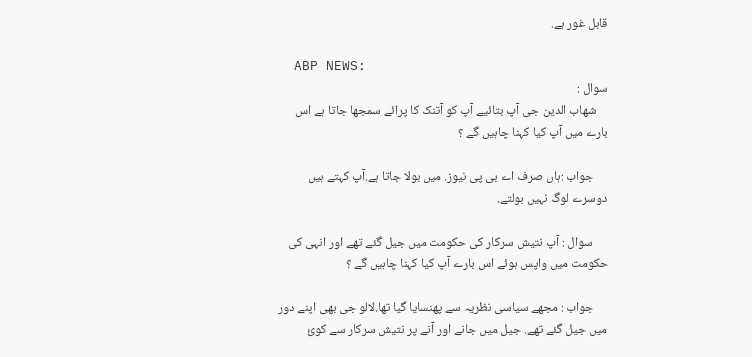قابل غور ہے.

  ABP NEWS:
سوال :
    شھاب الدین جی آپ بتائیے آپ کو آتنک کا پرائے سمجھا جاتا ہے اس بارے میں آپ کیا کہنا چاہیں گے ؟

     جواب :ہاں صرف اے بی پی نیوز. میں بولا جاتا ہے.آپ کہتے ہیں دوسرے لوگ نہیں بولتے.

     سوال : آپ نتیش سرکار کی حکومت میں جیل گئے تھے اور انہی کی حکومت میں واپس ہوئے اس بارے آپ کیا کہنا چاہیں گے ؟

     جواب : مجھے سیاسی نظریہ سے پھنسایا گیا تھا.لالو جی بھی اپنے دور میں جیل گئے تھے. جیل میں جانے اور آنے پر نتیش سرکار سے کوئ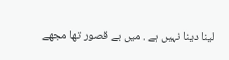لینا دینا نہیں ہے . میں بے قصور تھا مجھے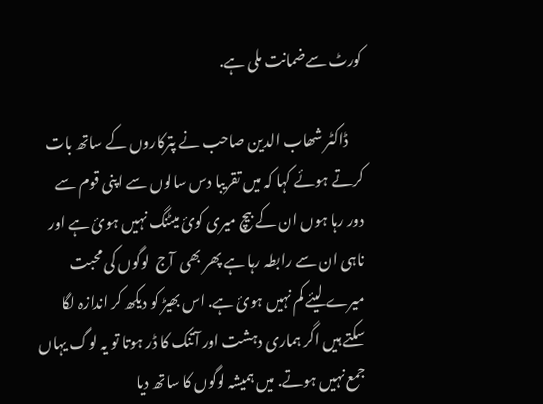کورٹ سےضمانت ملی ہے.

     ڈاکٹر شھاب الدین صاحب نے پترکاروں کے ساتھ بات کرتے ہوئے کہا کہ میں تقریبا دس سالوں سے اپنی قوم سے دور رہا ہوں ان کے بیچ میری کوئ میٹنگ نہیں ہوئ ہے اور ناہی ان سے رابطہ رہا ہے پھر بھی  آج  لوگوں کی محبت میرے لیئے کم نہیں ہوئ ہے. اس بھیڑ کو دیکھ کر اندازہ لگا سکتے ہیں اگر ہماری دہشت اور آتنک کا ڈر ہوتا تو یہ لوگ یہاں جمع نہیں ہوتے. میں ہمیشہ لوگوں کا ساتھ دیا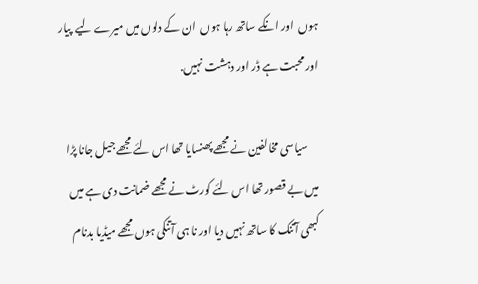ہوں  اور انکے ساتھ رہا ہوں  ان کے دلوں میں میرے لیے  پیار اور محبت ہے ڈر اور دہشت نہیں.

     سیاسی مخالفین نے مجھے پھنسایا تھا اس لئے مجھے جیل جانا پڑا میں بے قصور تھا اس لئے کورٹ نے مجھے ضمانت دی ہے میں کبھی آتنک کا ساتھ نہیں دیا اور نا ہی آتنکی ہوں مجھے میڈیا بدنام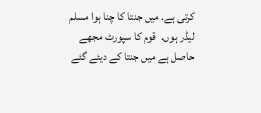کرتی ہے. میں جنتا کا چنا ہوا مسلم لیڈر ہوں.  قوم کا سپورٹ مجھے حاصل ہے میں جنتا کے دیئے گئے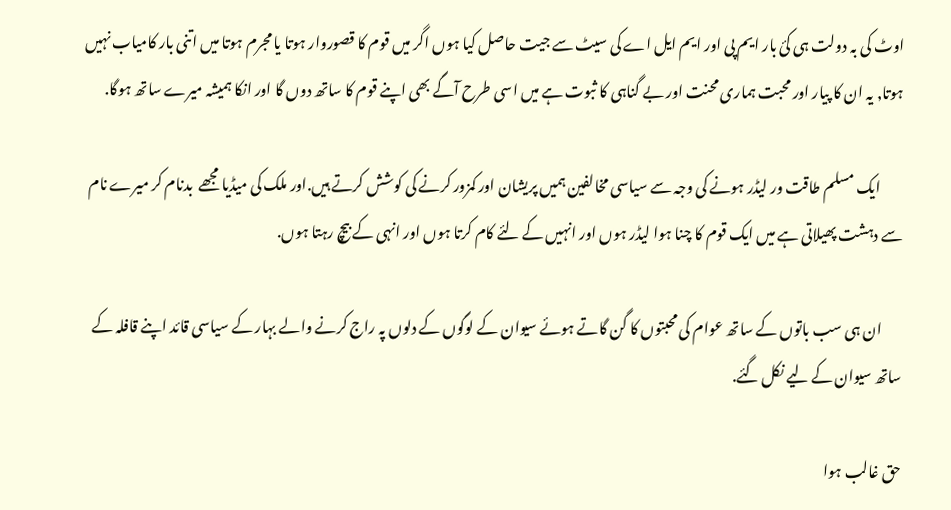اوٹ کی بہ دولت ہی کئ بار ایم پی اور ایم ایل اے کی سیٹ سے جیت حاصل کیا ہوں اگر میں قوم کا قصوروار ہوتا یا مجرم ہوتا میں اتنی بار کامیاب نہیں ہوتا, یہ ان کا پیار اور محبت ہماری محنت اور بے گناہی کا ثبوت ہے میں اسی طرح آگے بھی اپنے قوم کا ساتھ دوں گا اور انکا ہمیشہ میرے ساتھ ہوگا.

        ایک مسلم طاقت ور لیڈر ہونے کی وجہ سے سیاسی مخالفین ہمیں پریشان اور کمزور کرنے کی کوشش کرتے ہیں.اور ملک کی میڈیا مجھے  بدنام کر میرے نام سے دہشت پھیلاتی ہے میں ایک قوم کا چنا ہوا لیڈر ہوں اور انہیں کے لئے کام کرتا ہوں اور انہی کے بیچ رہتا ہوں.

       ان ہی سب باتوں کے ساتھ عوام کی محبتوں کا گن گاتے ہوئے سیوان کے لوگوں کے دلوں پہ راج کرنے والے بہار کے سیاسی قائد اپنے قافلہ کے ساتھ سیوان کے لیے نکل گئے.

حق غالب ہوا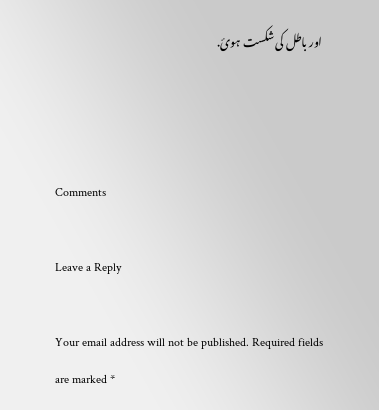اور باطل کی شکست ہوئ.



Comments

Leave a Reply

Your email address will not be published. Required fields are marked *